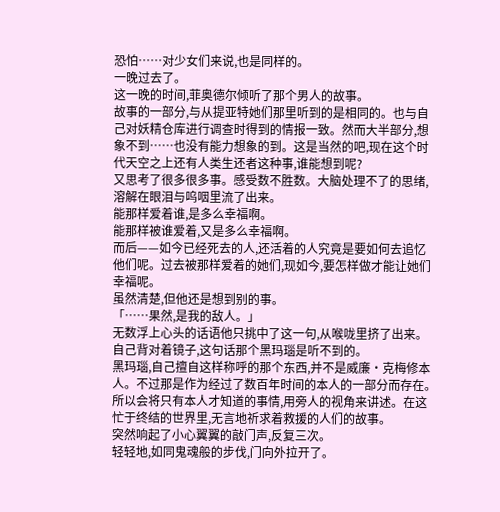恐怕……对少女们来说,也是同样的。
一晚过去了。
这一晚的时间,菲奥德尔倾听了那个男人的故事。
故事的一部分,与从提亚特她们那里听到的是相同的。也与自己对妖精仓库进行调查时得到的情报一致。然而大半部分,想象不到……也没有能力想象的到。这是当然的吧,现在这个时代天空之上还有人类生还者这种事,谁能想到呢?
又思考了很多很多事。感受数不胜数。大脑处理不了的思绪,溶解在眼泪与呜咽里流了出来。
能那样爱着谁,是多么幸福啊。
能那样被谁爱着,又是多么幸福啊。
而后——如今已经死去的人,还活着的人究竟是要如何去追忆他们呢。过去被那样爱着的她们,现如今,要怎样做才能让她们幸福呢。
虽然清楚,但他还是想到别的事。
「……果然,是我的敌人。」
无数浮上心头的话语他只挑中了这一句,从喉咙里挤了出来。
自己背对着镜子,这句话那个黑玛瑙是听不到的。
黑玛瑙,自己擅自这样称呼的那个东西,并不是威廉·克梅修本人。不过那是作为经过了数百年时间的本人的一部分而存在。所以会将只有本人才知道的事情,用旁人的视角来讲述。在这忙于终结的世界里,无言地祈求着救援的人们的故事。
突然响起了小心翼翼的敲门声,反复三次。
轻轻地,如同鬼魂般的步伐,门向外拉开了。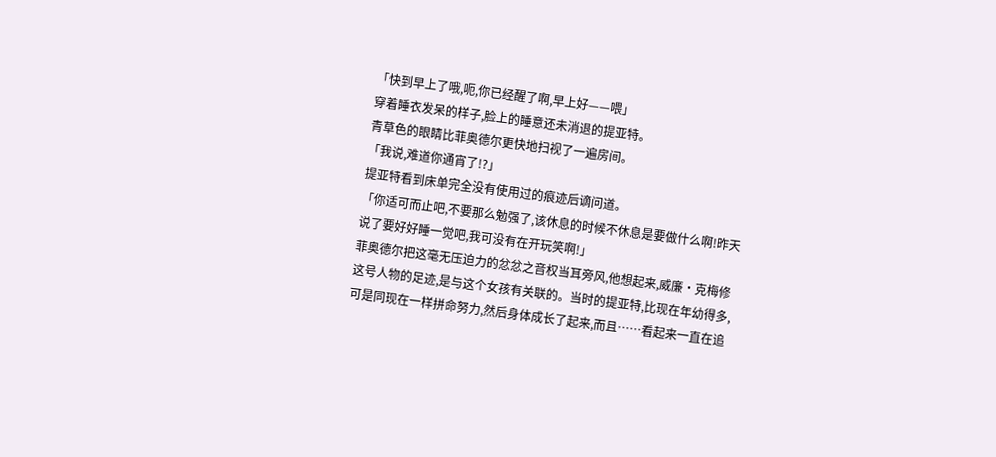「快到早上了哦,呃,你已经醒了啊,早上好——喂」
穿着睡衣发呆的样子,脸上的睡意还未消退的提亚特。
青草色的眼睛比菲奥德尔更快地扫视了一遍房间。
「我说,难道你通宵了!?」
提亚特看到床单完全没有使用过的痕迹后谪问道。
「你适可而止吧,不要那么勉强了,该休息的时候不休息是要做什么啊!昨天说了要好好睡一觉吧,我可没有在开玩笑啊!」
菲奥德尔把这毫无压迫力的忿忿之音权当耳旁风,他想起来,威廉·克梅修这号人物的足迹,是与这个女孩有关联的。当时的提亚特,比现在年幼得多,可是同现在一样拼命努力,然后身体成长了起来,而且……看起来一直在追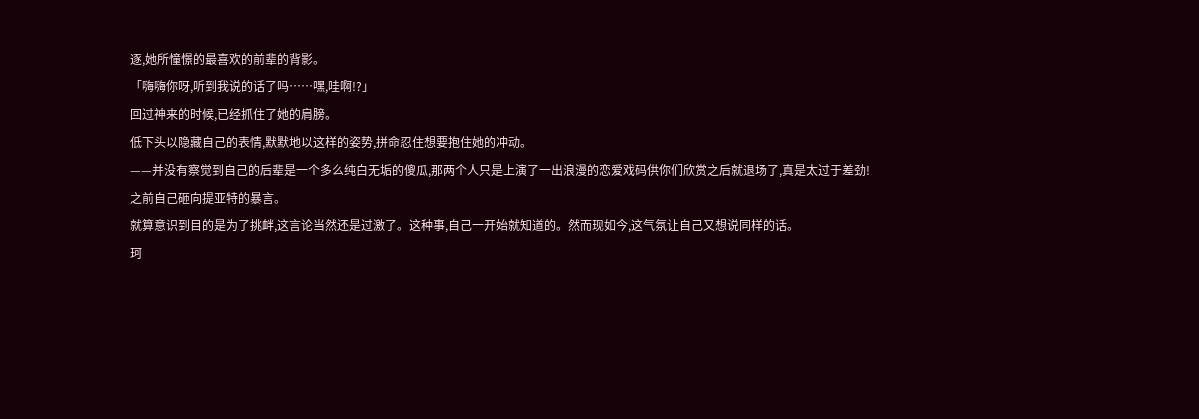逐,她所憧憬的最喜欢的前辈的背影。
「嗨嗨你呀,听到我说的话了吗……嘿,哇啊!?」
回过神来的时候,已经抓住了她的肩膀。
低下头以隐藏自己的表情,默默地以这样的姿势,拼命忍住想要抱住她的冲动。
——并没有察觉到自己的后辈是一个多么纯白无垢的傻瓜,那两个人只是上演了一出浪漫的恋爱戏码供你们欣赏之后就退场了,真是太过于差劲!
之前自己砸向提亚特的暴言。
就算意识到目的是为了挑衅,这言论当然还是过激了。这种事,自己一开始就知道的。然而现如今,这气氛让自己又想说同样的话。
珂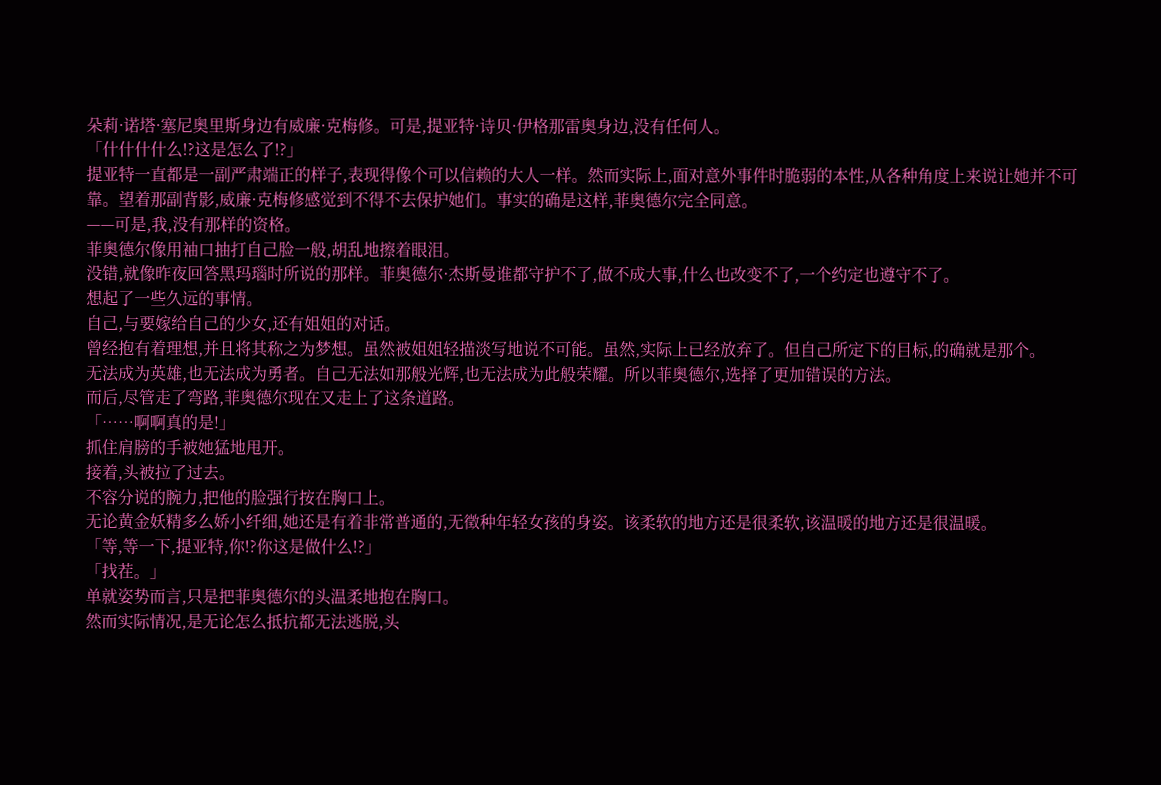朵莉·诺塔·塞尼奥里斯身边有威廉·克梅修。可是,提亚特·诗贝·伊格那雷奥身边,没有任何人。
「什什什什么!?这是怎么了!?」
提亚特一直都是一副严肃端正的样子,表现得像个可以信赖的大人一样。然而实际上,面对意外事件时脆弱的本性,从各种角度上来说让她并不可靠。望着那副背影,威廉·克梅修感觉到不得不去保护她们。事实的确是这样,菲奥德尔完全同意。
——可是,我,没有那样的资格。
菲奥德尔像用袖口抽打自己脸一般,胡乱地擦着眼泪。
没错,就像昨夜回答黑玛瑙时所说的那样。菲奥德尔·杰斯曼谁都守护不了,做不成大事,什么也改变不了,一个约定也遵守不了。
想起了一些久远的事情。
自己,与要嫁给自己的少女,还有姐姐的对话。
曾经抱有着理想,并且将其称之为梦想。虽然被姐姐轻描淡写地说不可能。虽然,实际上已经放弃了。但自己所定下的目标,的确就是那个。
无法成为英雄,也无法成为勇者。自己无法如那般光辉,也无法成为此般荣耀。所以菲奥德尔,选择了更加错误的方法。
而后,尽管走了弯路,菲奥德尔现在又走上了这条道路。
「……啊啊真的是!」
抓住肩膀的手被她猛地甩开。
接着,头被拉了过去。
不容分说的腕力,把他的脸强行按在胸口上。
无论黄金妖精多么娇小纤细,她还是有着非常普通的,无徵种年轻女孩的身姿。该柔软的地方还是很柔软,该温暖的地方还是很温暖。
「等,等一下,提亚特,你!?你这是做什么!?」
「找茬。」
单就姿势而言,只是把菲奥德尔的头温柔地抱在胸口。
然而实际情况,是无论怎么抵抗都无法逃脱,头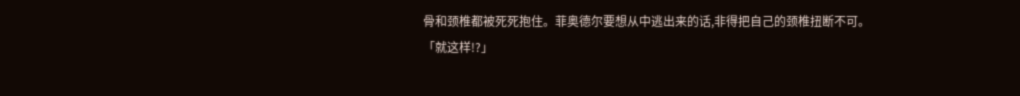骨和颈椎都被死死抱住。菲奥德尔要想从中逃出来的话,非得把自己的颈椎扭断不可。
「就这样!?」